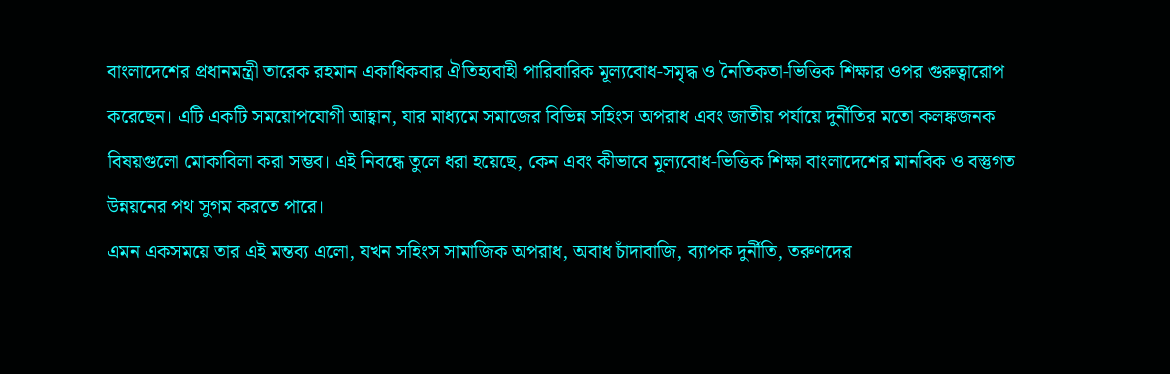বাংলাদেশের প্রধানমন্ত্রী তারেক রহমান একাধিকবার ঐতিহ্যবাহী পারিবারিক মূল্যবোধ-সমৃদ্ধ ও নৈতিকতা-ভিত্তিক শিক্ষার ওপর গুরুত্বারোপ করেছেন। এটি একটি সময়োপযোগী আহ্বান, যার মাধ্যমে সমাজের বিভিন্ন সহিংস অপরাধ এবং জাতীয় পর্যায়ে দুর্নীতির মতো কলঙ্কজনক বিষয়গুলো মোকাবিলা করা সম্ভব। এই নিবন্ধে তুলে ধরা হয়েছে, কেন এবং কীভাবে মূল্যবোধ-ভিত্তিক শিক্ষা বাংলাদেশের মানবিক ও বস্তুগত উন্নয়নের পথ সুগম করতে পারে।
এমন একসময়ে তার এই মন্তব্য এলো, যখন সহিংস সামাজিক অপরাধ, অবাধ চাঁদাবাজি, ব্যাপক দুর্নীতি, তরুণদের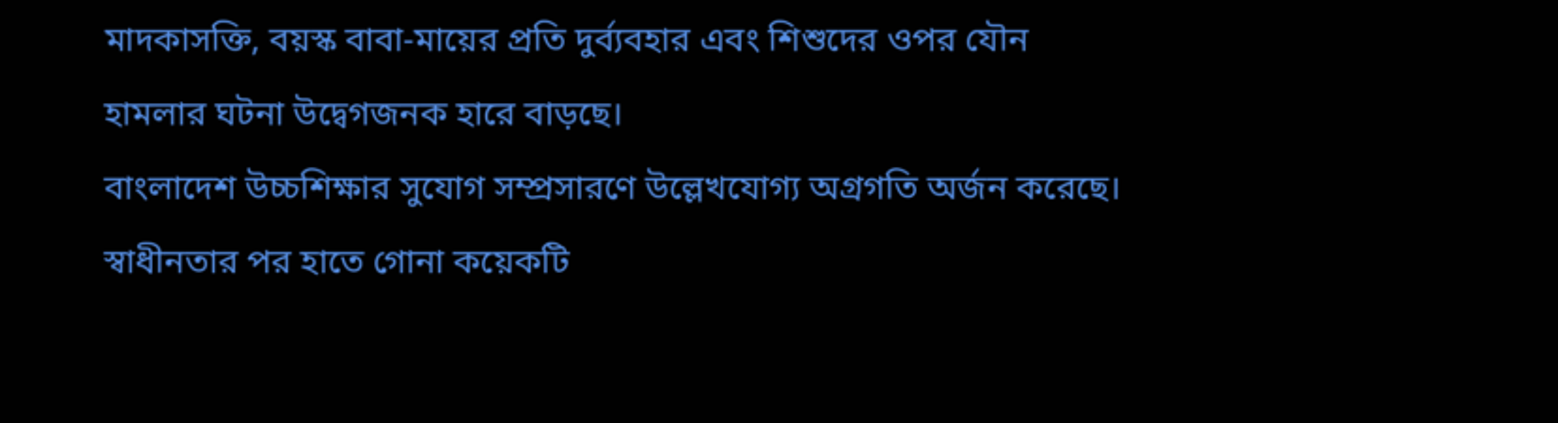মাদকাসক্তি, বয়স্ক বাবা-মায়ের প্রতি দুর্ব্যবহার এবং শিশুদের ওপর যৌন হামলার ঘটনা উদ্বেগজনক হারে বাড়ছে।
বাংলাদেশ উচ্চশিক্ষার সুযোগ সম্প্রসারণে উল্লেখযোগ্য অগ্রগতি অর্জন করেছে। স্বাধীনতার পর হাতে গোনা কয়েকটি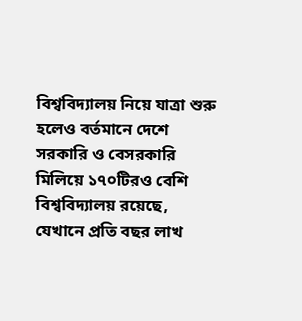বিশ্ববিদ্যালয় নিয়ে যাত্রা শুরু হলেও বর্তমানে দেশে সরকারি ও বেসরকারি মিলিয়ে ১৭০টিরও বেশি বিশ্ববিদ্যালয় রয়েছে, যেখানে প্রতি বছর লাখ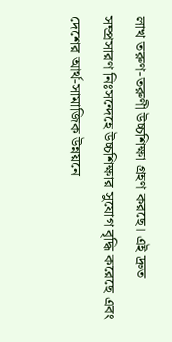লাখ তরুণ-তরুণী উচ্চশিক্ষা গ্রহণ করছে। এই দ্রুত সম্প্রসারণ নিঃসন্দেহে উচ্চশিক্ষার সুযোগ বৃদ্ধি করেছে এবং দেশের আর্থ-সামাজিক উন্নয়নে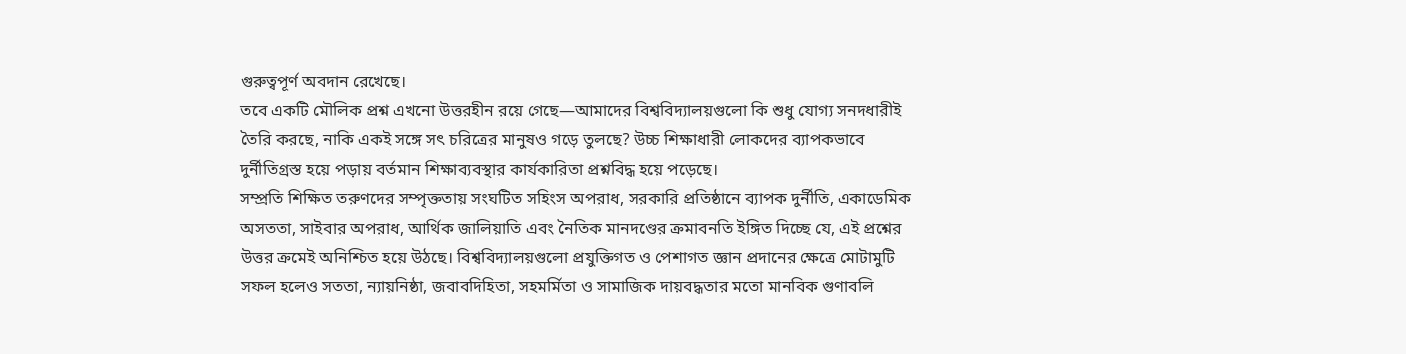গুরুত্বপূর্ণ অবদান রেখেছে।
তবে একটি মৌলিক প্রশ্ন এখনো উত্তরহীন রয়ে গেছে—আমাদের বিশ্ববিদ্যালয়গুলো কি শুধু যোগ্য সনদধারীই তৈরি করছে, নাকি একই সঙ্গে সৎ চরিত্রের মানুষও গড়ে তুলছে? উচ্চ শিক্ষাধারী লোকদের ব্যাপকভাবে দুর্নীতিগ্রস্ত হয়ে পড়ায় বর্তমান শিক্ষাব্যবস্থার কার্যকারিতা প্রশ্নবিদ্ধ হয়ে পড়েছে।
সম্প্রতি শিক্ষিত তরুণদের সম্পৃক্ততায় সংঘটিত সহিংস অপরাধ, সরকারি প্রতিষ্ঠানে ব্যাপক দুর্নীতি, একাডেমিক অসততা, সাইবার অপরাধ, আর্থিক জালিয়াতি এবং নৈতিক মানদণ্ডের ক্রমাবনতি ইঙ্গিত দিচ্ছে যে, এই প্রশ্নের উত্তর ক্রমেই অনিশ্চিত হয়ে উঠছে। বিশ্ববিদ্যালয়গুলো প্রযুক্তিগত ও পেশাগত জ্ঞান প্রদানের ক্ষেত্রে মোটামুটি সফল হলেও সততা, ন্যায়নিষ্ঠা, জবাবদিহিতা, সহমর্মিতা ও সামাজিক দায়বদ্ধতার মতো মানবিক গুণাবলি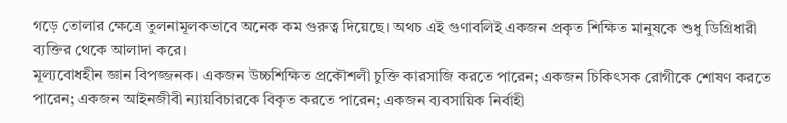গড়ে তোলার ক্ষেত্রে তুলনামূলকভাবে অনেক কম গুরুত্ব দিয়েছে। অথচ এই গুণাবলিই একজন প্রকৃত শিক্ষিত মানুষকে শুধু ডিগ্রিধারী ব্যক্তির থেকে আলাদা করে।
মূল্যবোধহীন জ্ঞান বিপজ্জনক। একজন উচ্চশিক্ষিত প্রকৌশলী চুক্তি কারসাজি করতে পারেন; একজন চিকিৎসক রোগীকে শোষণ করতে পারেন; একজন আইনজীবী ন্যায়বিচারকে বিকৃত করতে পারেন; একজন ব্যবসায়িক নির্বাহী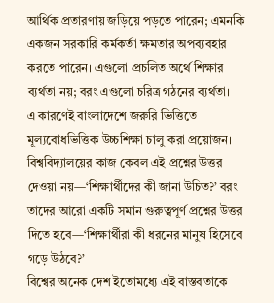আর্থিক প্রতারণায় জড়িয়ে পড়তে পারেন; এমনকি একজন সরকারি কর্মকর্তা ক্ষমতার অপব্যবহার করতে পারেন। এগুলো প্রচলিত অর্থে শিক্ষার ব্যর্থতা নয়; বরং এগুলো চরিত্র গঠনের ব্যর্থতা।
এ কারণেই বাংলাদেশে জরুরি ভিত্তিতে মূল্যবোধভিত্তিক উচ্চশিক্ষা চালু করা প্রয়োজন।
বিশ্ববিদ্যালয়ের কাজ কেবল এই প্রশ্নের উত্তর দেওয়া নয়—‘শিক্ষার্থীদের কী জানা উচিত?’ বরং তাদের আরো একটি সমান গুরুত্বপূর্ণ প্রশ্নের উত্তর দিতে হবে—‘শিক্ষার্থীরা কী ধরনের মানুষ হিসেবে গড়ে উঠবে?’
বিশ্বের অনেক দেশ ইতোমধ্যে এই বাস্তবতাকে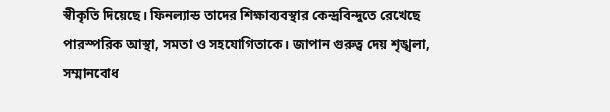স্বীকৃতি দিয়েছে। ফিনল্যান্ড তাদের শিক্ষাব্যবস্থার কেন্দ্রবিন্দুতে রেখেছে পারস্পরিক আস্থা, সমতা ও সহযোগিতাকে। জাপান গুরুত্ব দেয় শৃঙ্খলা, সম্মানবোধ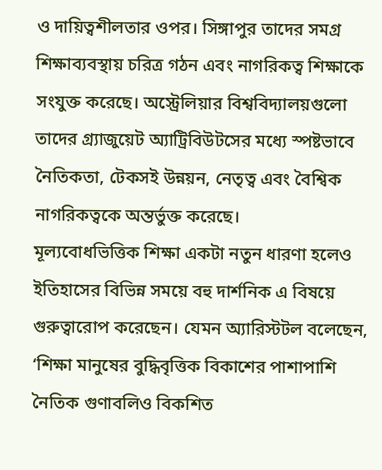ও দায়িত্বশীলতার ওপর। সিঙ্গাপুর তাদের সমগ্র শিক্ষাব্যবস্থায় চরিত্র গঠন এবং নাগরিকত্ব শিক্ষাকে সংযুক্ত করেছে। অস্ট্রেলিয়ার বিশ্ববিদ্যালয়গুলো তাদের গ্র্যাজুয়েট অ্যাট্রিবিউটসের মধ্যে স্পষ্টভাবে নৈতিকতা, টেকসই উন্নয়ন, নেতৃত্ব এবং বৈশ্বিক নাগরিকত্বকে অন্তর্ভুক্ত করেছে।
মূল্যবোধভিত্তিক শিক্ষা একটা নতুন ধারণা হলেও ইতিহাসের বিভিন্ন সময়ে বহু দার্শনিক এ বিষয়ে গুরুত্বারোপ করেছেন। যেমন অ্যারিস্টটল বলেছেন, ‘শিক্ষা মানুষের বুদ্ধিবৃত্তিক বিকাশের পাশাপাশি নৈতিক গুণাবলিও বিকশিত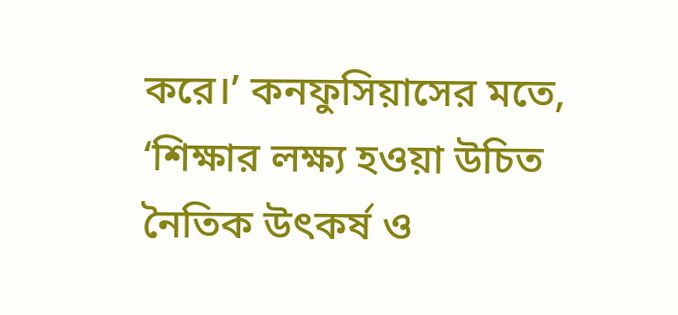করে।’ কনফুসিয়াসের মতে, ‘শিক্ষার লক্ষ্য হওয়া উচিত নৈতিক উৎকর্ষ ও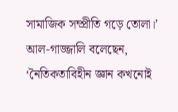সামাজিক সম্প্রীতি গড়ে তোলা।’ আল-গাজ্জালি বলেছেন, ‘নৈতিকতাবিহীন জ্ঞান কখনোই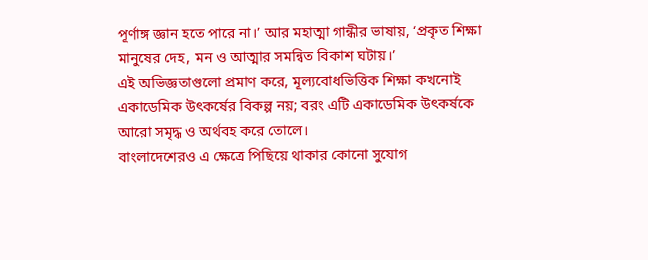পূর্ণাঙ্গ জ্ঞান হতে পারে না।’ আর মহাত্মা গান্ধীর ভাষায়, ‘প্রকৃত শিক্ষা মানুষের দেহ, মন ও আত্মার সমন্বিত বিকাশ ঘটায়।’
এই অভিজ্ঞতাগুলো প্রমাণ করে, মূল্যবোধভিত্তিক শিক্ষা কখনোই একাডেমিক উৎকর্ষের বিকল্প নয়; বরং এটি একাডেমিক উৎকর্ষকে আরো সমৃদ্ধ ও অর্থবহ করে তোলে।
বাংলাদেশেরও এ ক্ষেত্রে পিছিয়ে থাকার কোনো সুযোগ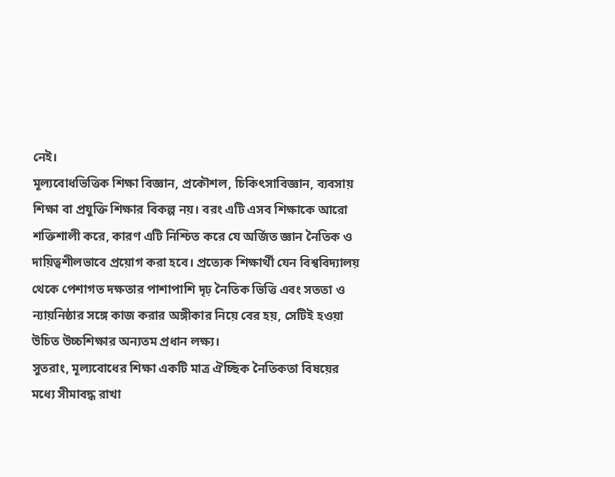নেই।
মূল্যবোধভিত্তিক শিক্ষা বিজ্ঞান, প্রকৌশল, চিকিৎসাবিজ্ঞান, ব্যবসায় শিক্ষা বা প্রযুক্তি শিক্ষার বিকল্প নয়। বরং এটি এসব শিক্ষাকে আরো শক্তিশালী করে, কারণ এটি নিশ্চিত করে যে অর্জিত জ্ঞান নৈতিক ও দায়িত্বশীলভাবে প্রয়োগ করা হবে। প্রত্যেক শিক্ষার্থী যেন বিশ্ববিদ্যালয় থেকে পেশাগত দক্ষতার পাশাপাশি দৃঢ় নৈতিক ভিত্তি এবং সততা ও ন্যায়নিষ্ঠার সঙ্গে কাজ করার অঙ্গীকার নিয়ে বের হয়, সেটিই হওয়া উচিত উচ্চশিক্ষার অন্যতম প্রধান লক্ষ্য।
সুতরাং, মূল্যবোধের শিক্ষা একটি মাত্র ঐচ্ছিক নৈতিকতা বিষয়ের মধ্যে সীমাবদ্ধ রাখা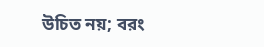উচিত নয়; বরং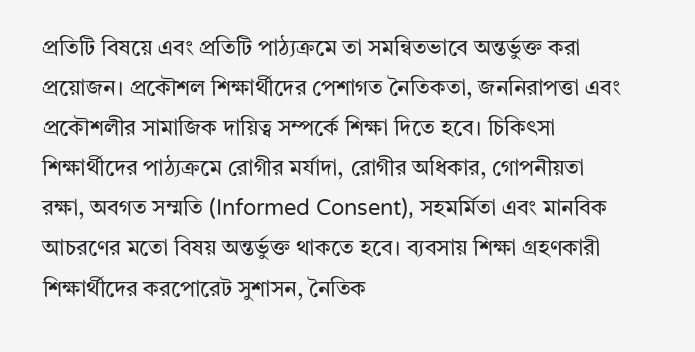প্রতিটি বিষয়ে এবং প্রতিটি পাঠ্যক্রমে তা সমন্বিতভাবে অন্তর্ভুক্ত করা প্রয়োজন। প্রকৌশল শিক্ষার্থীদের পেশাগত নৈতিকতা, জননিরাপত্তা এবং প্রকৌশলীর সামাজিক দায়িত্ব সম্পর্কে শিক্ষা দিতে হবে। চিকিৎসা শিক্ষার্থীদের পাঠ্যক্রমে রোগীর মর্যাদা, রোগীর অধিকার, গোপনীয়তা রক্ষা, অবগত সম্মতি (Informed Consent), সহমর্মিতা এবং মানবিক আচরণের মতো বিষয় অন্তর্ভুক্ত থাকতে হবে। ব্যবসায় শিক্ষা গ্রহণকারী শিক্ষার্থীদের করপোরেট সুশাসন, নৈতিক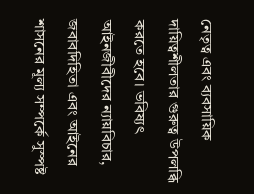নেতৃত্ব এবং ব্যবসায়িক দায়িত্বশীলতার গুরুত্ব উপলব্ধি করতে হবে। ভবিষ্যৎ আইনজীবীদের ন্যায়বিচার, জবাবদিহিতা এবং আইনের শাসনের মূল্য সম্পর্কে সুস্পষ্ট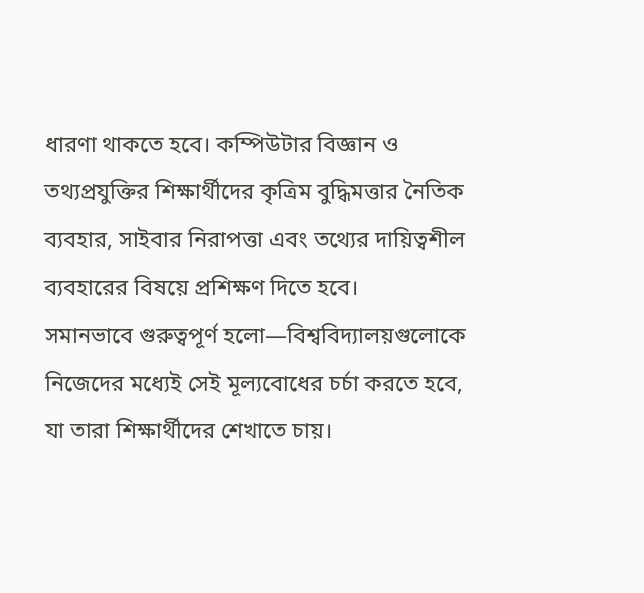ধারণা থাকতে হবে। কম্পিউটার বিজ্ঞান ও তথ্যপ্রযুক্তির শিক্ষার্থীদের কৃত্রিম বুদ্ধিমত্তার নৈতিক ব্যবহার, সাইবার নিরাপত্তা এবং তথ্যের দায়িত্বশীল ব্যবহারের বিষয়ে প্রশিক্ষণ দিতে হবে।
সমানভাবে গুরুত্বপূর্ণ হলো—বিশ্ববিদ্যালয়গুলোকে নিজেদের মধ্যেই সেই মূল্যবোধের চর্চা করতে হবে, যা তারা শিক্ষার্থীদের শেখাতে চায়।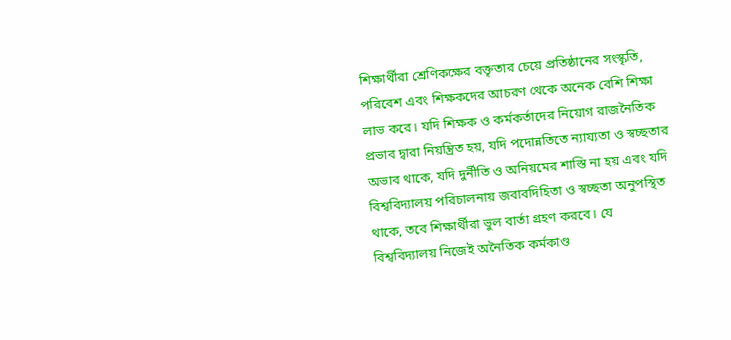শিক্ষার্থীরা শ্রেণিকক্ষের বক্তৃতার চেয়ে প্রতিষ্ঠানের সংস্কৃতি, পরিবেশ এবং শিক্ষকদের আচরণ থেকে অনেক বেশি শিক্ষা লাভ করে। যদি শিক্ষক ও কর্মকর্তাদের নিয়োগ রাজনৈতিক প্রভাব দ্বারা নিয়ন্ত্রিত হয়, যদি পদোন্নতিতে ন্যায্যতা ও স্বচ্ছতার অভাব থাকে, যদি দুর্নীতি ও অনিয়মের শাস্তি না হয় এবং যদি বিশ্ববিদ্যালয় পরিচালনায় জবাবদিহিতা ও স্বচ্ছতা অনুপস্থিত থাকে, তবে শিক্ষার্থীরা ভুল বার্তা গ্রহণ করবে। যে বিশ্ববিদ্যালয় নিজেই অনৈতিক কর্মকাণ্ড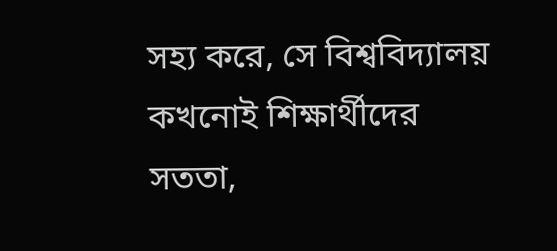সহ্য করে, সে বিশ্ববিদ্যালয় কখনোই শিক্ষার্থীদের সততা,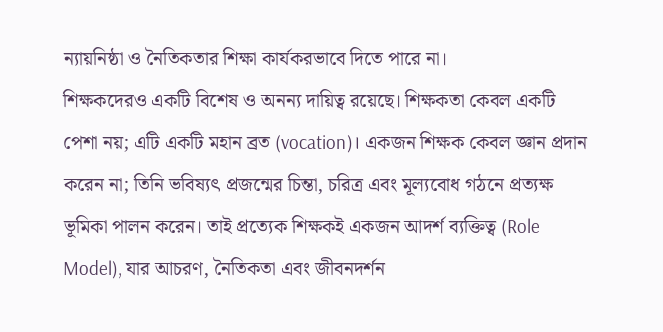ন্যায়নিষ্ঠা ও নৈতিকতার শিক্ষা কার্যকরভাবে দিতে পারে না।
শিক্ষকদেরও একটি বিশেষ ও অনন্য দায়িত্ব রয়েছে। শিক্ষকতা কেবল একটি পেশা নয়; এটি একটি মহান ব্রত (vocation)। একজন শিক্ষক কেবল জ্ঞান প্রদান করেন না; তিনি ভবিষ্যৎ প্রজন্মের চিন্তা, চরিত্র এবং মূল্যবোধ গঠনে প্রত্যক্ষ ভূমিকা পালন করেন। তাই প্রত্যেক শিক্ষকই একজন আদর্শ ব্যক্তিত্ব (Role Model), যার আচরণ, নৈতিকতা এবং জীবনদর্শন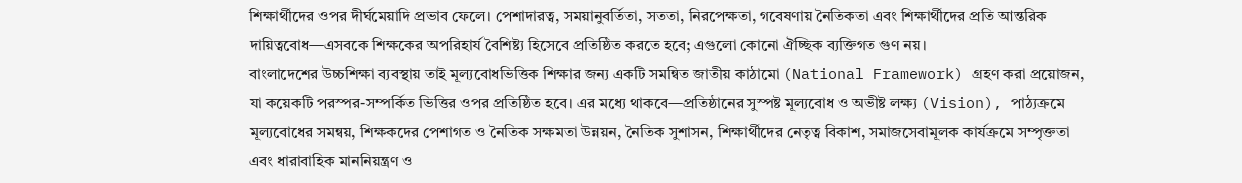শিক্ষার্থীদের ওপর দীর্ঘমেয়াদি প্রভাব ফেলে। পেশাদারত্ব, সময়ানুবর্তিতা, সততা, নিরপেক্ষতা, গবেষণায় নৈতিকতা এবং শিক্ষার্থীদের প্রতি আন্তরিক দায়িত্ববোধ—এসবকে শিক্ষকের অপরিহার্য বৈশিষ্ট্য হিসেবে প্রতিষ্ঠিত করতে হবে; এগুলো কোনো ঐচ্ছিক ব্যক্তিগত গুণ নয়।
বাংলাদেশের উচ্চশিক্ষা ব্যবস্থায় তাই মূল্যবোধভিত্তিক শিক্ষার জন্য একটি সমন্বিত জাতীয় কাঠামো (National Framework) গ্রহণ করা প্রয়োজন, যা কয়েকটি পরস্পর-সম্পর্কিত ভিত্তির ওপর প্রতিষ্ঠিত হবে। এর মধ্যে থাকবে—প্রতিষ্ঠানের সুস্পষ্ট মূল্যবোধ ও অভীষ্ট লক্ষ্য (Vision), পাঠ্যক্রমে মূল্যবোধের সমন্বয়, শিক্ষকদের পেশাগত ও নৈতিক সক্ষমতা উন্নয়ন, নৈতিক সুশাসন, শিক্ষার্থীদের নেতৃত্ব বিকাশ, সমাজসেবামূলক কার্যক্রমে সম্পৃক্ততা এবং ধারাবাহিক মাননিয়ন্ত্রণ ও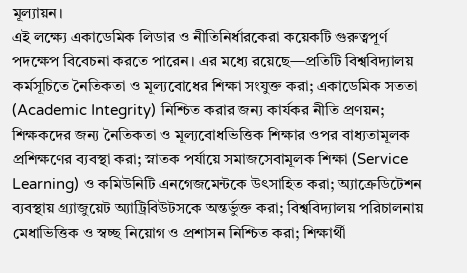মূল্যায়ন।
এই লক্ষ্যে একাডেমিক লিডার ও নীতিনির্ধারকেরা কয়েকটি গুরুত্বপূর্ণ পদক্ষেপ বিবেচনা করতে পারেন। এর মধ্যে রয়েছে—প্রতিটি বিশ্ববিদ্যালয় কর্মসূচিতে নৈতিকতা ও মূল্যবোধের শিক্ষা সংযুক্ত করা; একাডেমিক সততা (Academic Integrity) নিশ্চিত করার জন্য কার্যকর নীতি প্রণয়ন; শিক্ষকদের জন্য নৈতিকতা ও মূল্যবোধভিত্তিক শিক্ষার ওপর বাধ্যতামূলক প্রশিক্ষণের ব্যবস্থা করা; স্নাতক পর্যায়ে সমাজসেবামূলক শিক্ষা (Service Learning) ও কমিউনিটি এনগেজমেন্টকে উৎসাহিত করা; অ্যাক্রেডিটেশন ব্যবস্থায় গ্র্যাজুয়েট অ্যাট্রিবিউটসকে অন্তর্ভুক্ত করা; বিশ্ববিদ্যালয় পরিচালনায় মেধাভিত্তিক ও স্বচ্ছ নিয়োগ ও প্রশাসন নিশ্চিত করা; শিক্ষার্থী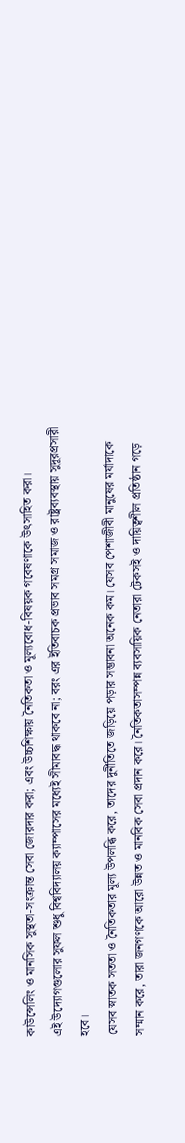কাউন্সেলিং ও মানসিক সুস্থতা-সংক্রান্ত সেবা জোরদার করা; এবং উচ্চশিক্ষায় নৈতিকতা ও মূল্যবোধ-বিষয়ক গবেষণাকে উৎসাহিত করা।
এই উদ্যোগগুলোর সুফল শুধু বিশ্ববিদ্যালয় ক্যাম্পাসের মধ্যেই সীমাবদ্ধ থাকবে না; বরং এর ইতিবাচক প্রভাব সমগ্র সমাজ ও রাষ্ট্রব্যবস্থায় সুদূরপ্রসারী হবে।
যেসব স্নাতক সততা ও নৈতিকতার মূল্য উপলব্ধি করে, তাদের দুর্নীতিতে জড়িয়ে পড়ার সম্ভাবনা অনেক কম। যেসব পেশাজীবী মানুষের মর্যাদাকে সম্মান করে, তারা জনগণকে আরো উন্নত ও মানবিক সেবা প্রদান করে। নৈতিকতাসম্পন্ন ব্যবসায়িক নেতারা টেকসই ও দায়িত্বশীল প্রতিষ্ঠান গড়ে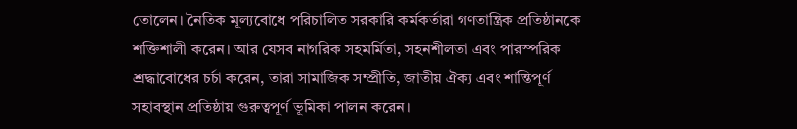তোলেন। নৈতিক মূল্যবোধে পরিচালিত সরকারি কর্মকর্তারা গণতান্ত্রিক প্রতিষ্ঠানকে শক্তিশালী করেন। আর যেসব নাগরিক সহমর্মিতা, সহনশীলতা এবং পারস্পরিক শ্রদ্ধাবোধের চর্চা করেন, তারা সামাজিক সম্প্রীতি, জাতীয় ঐক্য এবং শান্তিপূর্ণ সহাবস্থান প্রতিষ্ঠায় গুরুত্বপূর্ণ ভূমিকা পালন করেন।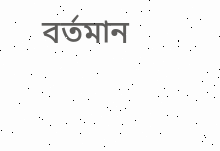বর্তমান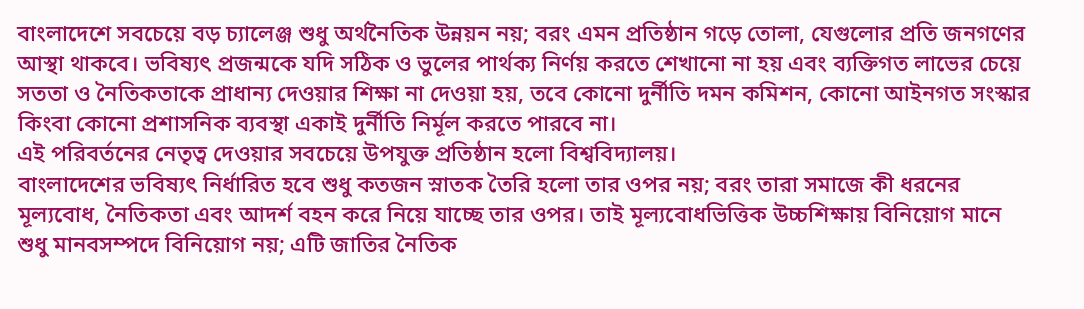বাংলাদেশে সবচেয়ে বড় চ্যালেঞ্জ শুধু অর্থনৈতিক উন্নয়ন নয়; বরং এমন প্রতিষ্ঠান গড়ে তোলা, যেগুলোর প্রতি জনগণের আস্থা থাকবে। ভবিষ্যৎ প্রজন্মকে যদি সঠিক ও ভুলের পার্থক্য নির্ণয় করতে শেখানো না হয় এবং ব্যক্তিগত লাভের চেয়ে সততা ও নৈতিকতাকে প্রাধান্য দেওয়ার শিক্ষা না দেওয়া হয়, তবে কোনো দুর্নীতি দমন কমিশন, কোনো আইনগত সংস্কার কিংবা কোনো প্রশাসনিক ব্যবস্থা একাই দুর্নীতি নির্মূল করতে পারবে না।
এই পরিবর্তনের নেতৃত্ব দেওয়ার সবচেয়ে উপযুক্ত প্রতিষ্ঠান হলো বিশ্ববিদ্যালয়।
বাংলাদেশের ভবিষ্যৎ নির্ধারিত হবে শুধু কতজন স্নাতক তৈরি হলো তার ওপর নয়; বরং তারা সমাজে কী ধরনের মূল্যবোধ, নৈতিকতা এবং আদর্শ বহন করে নিয়ে যাচ্ছে তার ওপর। তাই মূল্যবোধভিত্তিক উচ্চশিক্ষায় বিনিয়োগ মানে শুধু মানবসম্পদে বিনিয়োগ নয়; এটি জাতির নৈতিক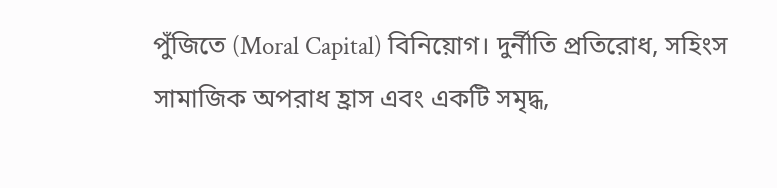পুঁজিতে (Moral Capital) বিনিয়োগ। দুর্নীতি প্রতিরোধ, সহিংস সামাজিক অপরাধ হ্রাস এবং একটি সমৃদ্ধ,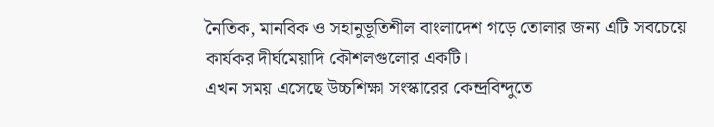নৈতিক, মানবিক ও সহানুভূতিশীল বাংলাদেশ গড়ে তোলার জন্য এটি সবচেয়ে কার্যকর দীর্ঘমেয়াদি কৌশলগুলোর একটি।
এখন সময় এসেছে উচ্চশিক্ষা সংস্কারের কেন্দ্রবিন্দুতে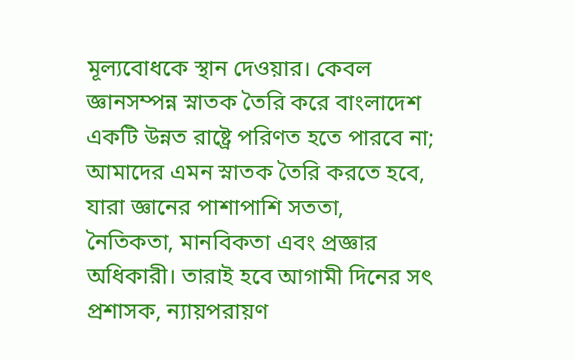মূল্যবোধকে স্থান দেওয়ার। কেবল জ্ঞানসম্পন্ন স্নাতক তৈরি করে বাংলাদেশ একটি উন্নত রাষ্ট্রে পরিণত হতে পারবে না; আমাদের এমন স্নাতক তৈরি করতে হবে, যারা জ্ঞানের পাশাপাশি সততা, নৈতিকতা, মানবিকতা এবং প্রজ্ঞার অধিকারী। তারাই হবে আগামী দিনের সৎ প্রশাসক, ন্যায়পরায়ণ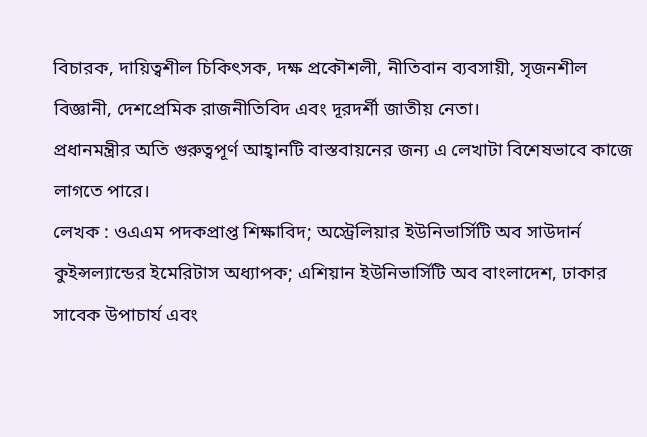বিচারক, দায়িত্বশীল চিকিৎসক, দক্ষ প্রকৌশলী, নীতিবান ব্যবসায়ী, সৃজনশীল বিজ্ঞানী, দেশপ্রেমিক রাজনীতিবিদ এবং দূরদর্শী জাতীয় নেতা।
প্রধানমন্ত্রীর অতি গুরুত্বপূর্ণ আহ্বানটি বাস্তবায়নের জন্য এ লেখাটা বিশেষভাবে কাজে লাগতে পারে।
লেখক : ওএএম পদকপ্রাপ্ত শিক্ষাবিদ; অস্ট্রেলিয়ার ইউনিভার্সিটি অব সাউদার্ন কুইন্সল্যান্ডের ইমেরিটাস অধ্যাপক; এশিয়ান ইউনিভার্সিটি অব বাংলাদেশ, ঢাকার সাবেক উপাচার্য এবং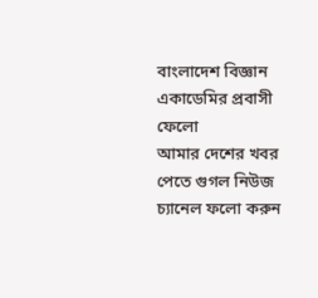বাংলাদেশ বিজ্ঞান একাডেমির প্রবাসী ফেলো
আমার দেশের খবর পেতে গুগল নিউজ চ্যানেল ফলো করুন